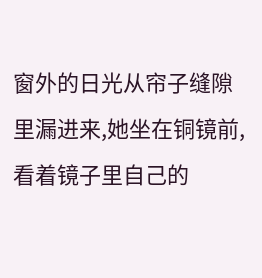窗外的日光从帘子缝隙里漏进来,她坐在铜镜前,看着镜子里自己的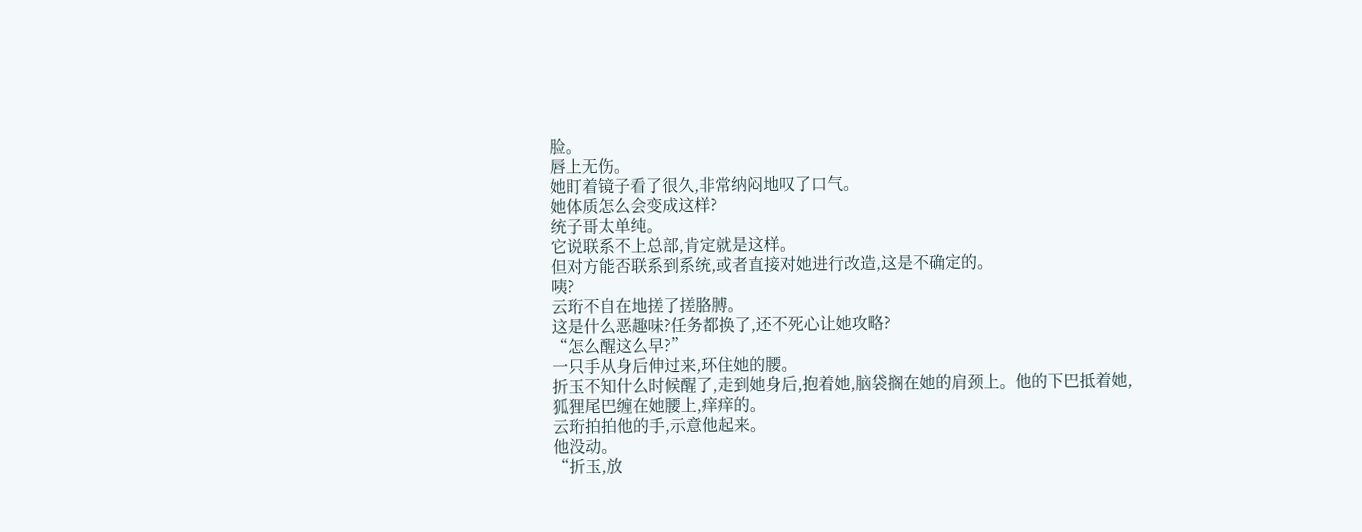脸。
唇上无伤。
她盯着镜子看了很久,非常纳闷地叹了口气。
她体质怎么会变成这样?
统子哥太单纯。
它说联系不上总部,肯定就是这样。
但对方能否联系到系统,或者直接对她进行改造,这是不确定的。
咦?
云珩不自在地搓了搓胳膊。
这是什么恶趣味?任务都换了,还不死心让她攻略?
“怎么醒这么早?”
一只手从身后伸过来,环住她的腰。
折玉不知什么时候醒了,走到她身后,抱着她,脑袋搁在她的肩颈上。他的下巴抵着她,狐狸尾巴缠在她腰上,痒痒的。
云珩拍拍他的手,示意他起来。
他没动。
“折玉,放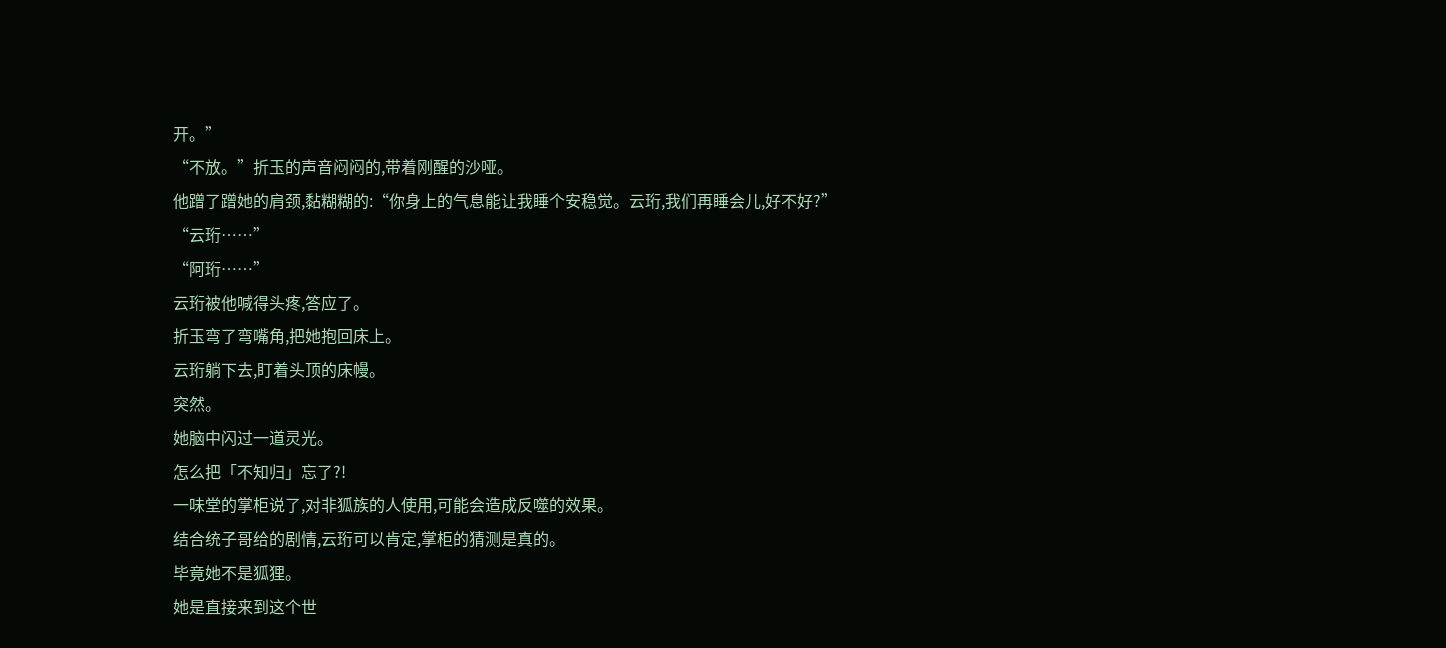开。”
“不放。”折玉的声音闷闷的,带着刚醒的沙哑。
他蹭了蹭她的肩颈,黏糊糊的:“你身上的气息能让我睡个安稳觉。云珩,我们再睡会儿,好不好?”
“云珩……”
“阿珩……”
云珩被他喊得头疼,答应了。
折玉弯了弯嘴角,把她抱回床上。
云珩躺下去,盯着头顶的床幔。
突然。
她脑中闪过一道灵光。
怎么把「不知归」忘了?!
一味堂的掌柜说了,对非狐族的人使用,可能会造成反噬的效果。
结合统子哥给的剧情,云珩可以肯定,掌柜的猜测是真的。
毕竟她不是狐狸。
她是直接来到这个世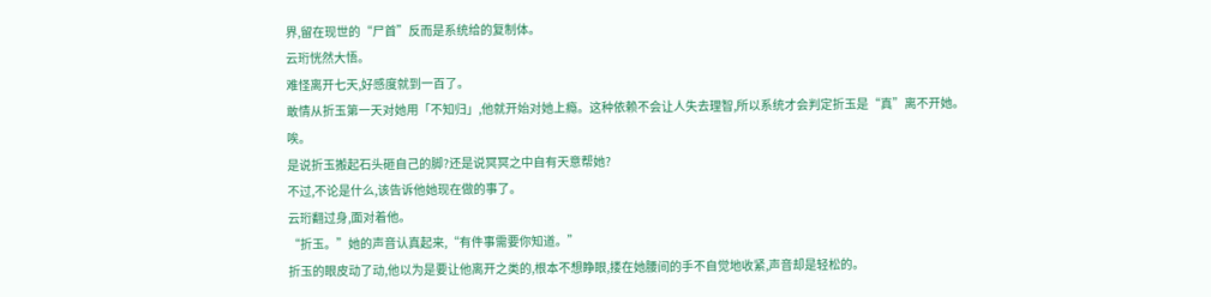界,留在现世的“尸首”反而是系统给的复制体。
云珩恍然大悟。
难怪离开七天,好感度就到一百了。
敢情从折玉第一天对她用「不知归」,他就开始对她上瘾。这种依赖不会让人失去理智,所以系统才会判定折玉是“真”离不开她。
唉。
是说折玉搬起石头砸自己的脚?还是说冥冥之中自有天意帮她?
不过,不论是什么,该告诉他她现在做的事了。
云珩翻过身,面对着他。
“折玉。”她的声音认真起来,“有件事需要你知道。”
折玉的眼皮动了动,他以为是要让他离开之类的,根本不想睁眼,搂在她腰间的手不自觉地收紧,声音却是轻松的。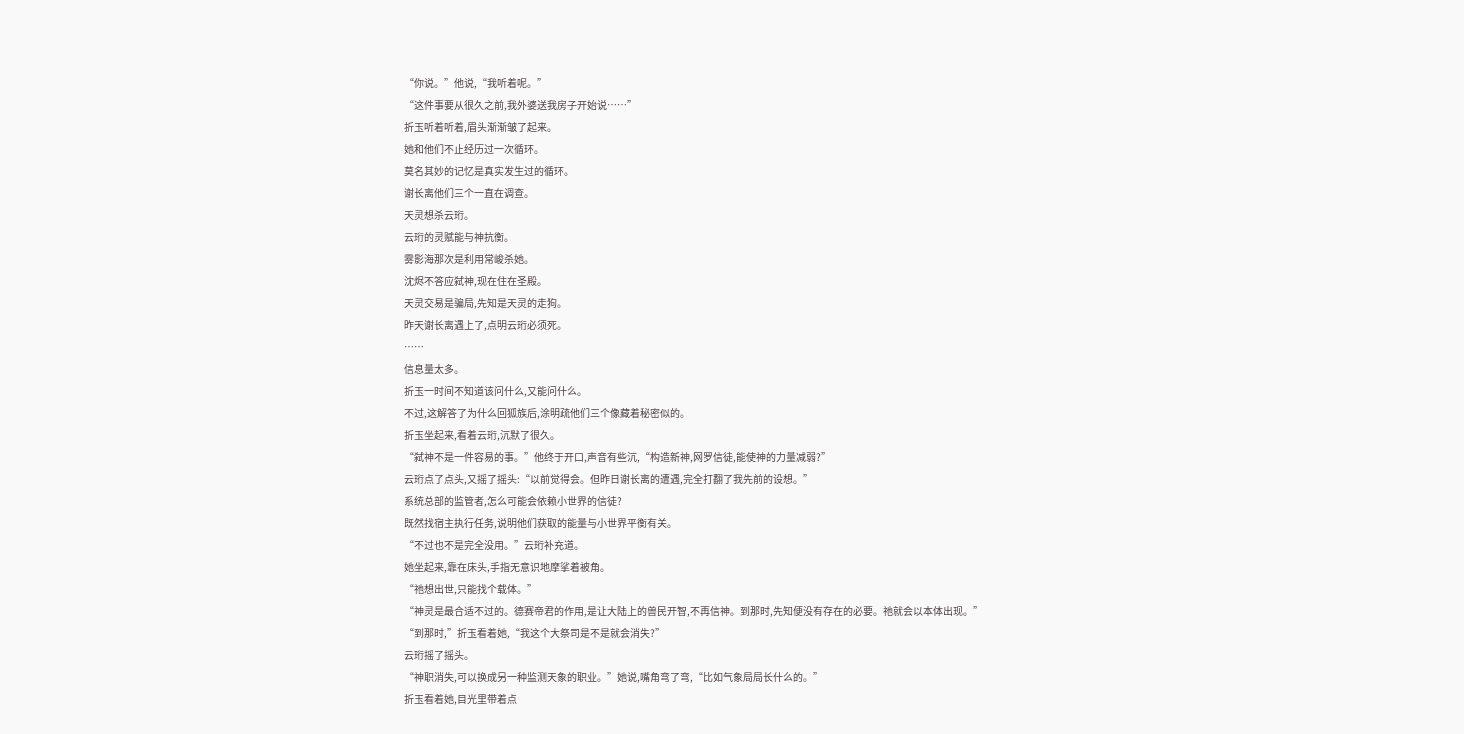“你说。”他说,“我听着呢。”
“这件事要从很久之前,我外婆送我房子开始说……”
折玉听着听着,眉头渐渐皱了起来。
她和他们不止经历过一次循环。
莫名其妙的记忆是真实发生过的循环。
谢长离他们三个一直在调查。
天灵想杀云珩。
云珩的灵赋能与神抗衡。
雾影海那次是利用常峻杀她。
沈烬不答应弑神,现在住在圣殿。
天灵交易是骗局,先知是天灵的走狗。
昨天谢长离遇上了,点明云珩必须死。
……
信息量太多。
折玉一时间不知道该问什么,又能问什么。
不过,这解答了为什么回狐族后,涂明疏他们三个像藏着秘密似的。
折玉坐起来,看着云珩,沉默了很久。
“弑神不是一件容易的事。”他终于开口,声音有些沉,“构造新神,网罗信徒,能使神的力量减弱?”
云珩点了点头,又摇了摇头:“以前觉得会。但昨日谢长离的遭遇,完全打翻了我先前的设想。”
系统总部的监管者,怎么可能会依赖小世界的信徒?
既然找宿主执行任务,说明他们获取的能量与小世界平衡有关。
“不过也不是完全没用。”云珩补充道。
她坐起来,靠在床头,手指无意识地摩挲着被角。
“祂想出世,只能找个载体。”
“神灵是最合适不过的。德赛帝君的作用,是让大陆上的兽民开智,不再信神。到那时,先知便没有存在的必要。祂就会以本体出现。”
“到那时,”折玉看着她,“我这个大祭司是不是就会消失?”
云珩摇了摇头。
“神职消失,可以换成另一种监测天象的职业。”她说,嘴角弯了弯,“比如气象局局长什么的。”
折玉看着她,目光里带着点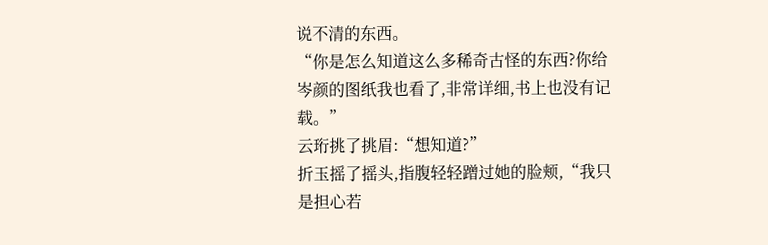说不清的东西。
“你是怎么知道这么多稀奇古怪的东西?你给岑颜的图纸我也看了,非常详细,书上也没有记载。”
云珩挑了挑眉:“想知道?”
折玉摇了摇头,指腹轻轻蹭过她的脸颊,“我只是担心若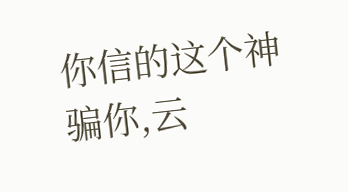你信的这个神骗你,云